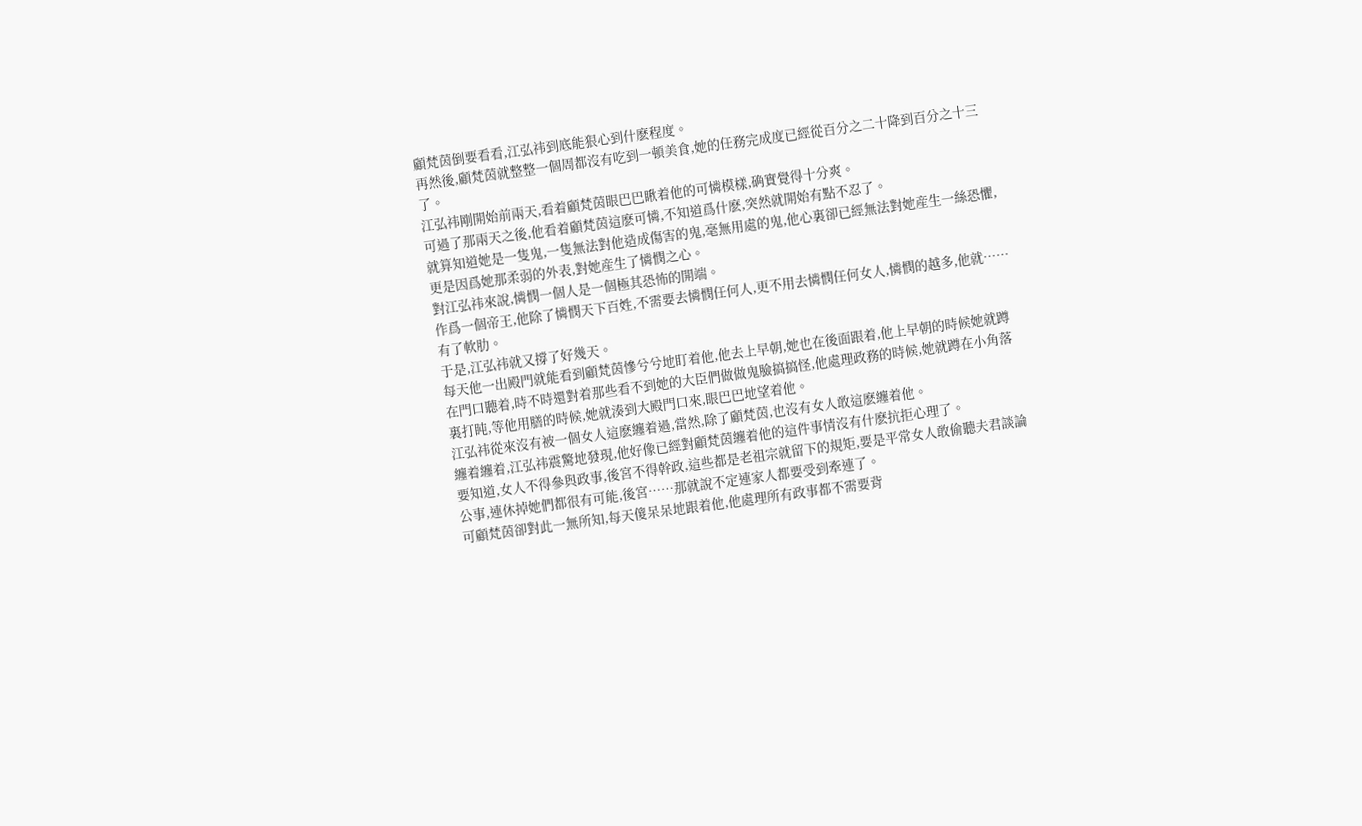顧梵茵倒要看看,江弘祎到底能狠心到什麽程度。
再然後,顧梵茵就整整一個周都沒有吃到一頓美食,她的任務完成度已經從百分之二十降到百分之十三了。
江弘祎剛開始前兩天,看着顧梵茵眼巴巴瞅着他的可憐模樣,确實覺得十分爽。
可過了那兩天之後,他看着顧梵茵這麽可憐,不知道爲什麽,突然就開始有點不忍了。
就算知道她是一隻鬼,一隻無法對他造成傷害的鬼,毫無用處的鬼,他心裏卻已經無法對她産生一絲恐懼,更是因爲她那柔弱的外表,對她産生了憐憫之心。
對江弘祎來說,憐憫一個人是一個極其恐怖的開端。
作爲一個帝王,他除了憐憫天下百姓,不需要去憐憫任何人,更不用去憐憫任何女人,憐憫的越多,他就……有了軟肋。
于是,江弘祎就又撐了好幾天。
每天他一出殿門就能看到顧梵茵慘兮兮地盯着他,他去上早朝,她也在後面跟着,他上早朝的時候她就蹲在門口聽着,時不時還對着那些看不到她的大臣們做做鬼臉搞搞怪,他處理政務的時候,她就蹲在小角落裏打盹,等他用膳的時候,她就湊到大殿門口來,眼巴巴地望着他。
江弘祎從來沒有被一個女人這麽纏着過,當然,除了顧梵茵,也沒有女人敢這麽纏着他。
纏着纏着,江弘祎震驚地發現,他好像已經對顧梵茵纏着他的這件事情沒有什麽抗拒心理了。
要知道,女人不得參與政事,後宮不得幹政,這些都是老祖宗就留下的規矩,要是平常女人敢偷聽夫君談論公事,連休掉她們都很有可能,後宮……那就說不定連家人都要受到牽連了。
可顧梵茵卻對此一無所知,每天傻呆呆地跟着他,他處理所有政事都不需要背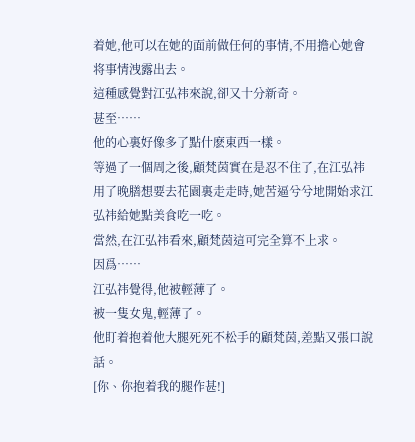着她,他可以在她的面前做任何的事情,不用擔心她會将事情洩露出去。
這種感覺對江弘祎來說,卻又十分新奇。
甚至……
他的心裏好像多了點什麽東西一樣。
等過了一個周之後,顧梵茵實在是忍不住了,在江弘祎用了晚膳想要去花園裏走走時,她苦逼兮兮地開始求江弘祎給她點美食吃一吃。
當然,在江弘祎看來,顧梵茵這可完全算不上求。
因爲……
江弘祎覺得,他被輕薄了。
被一隻女鬼,輕薄了。
他盯着抱着他大腿死死不松手的顧梵茵,差點又張口說話。
[你、你抱着我的腿作甚!]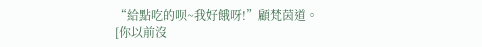“給點吃的呗~我好餓呀!”顧梵茵道。
[你以前沒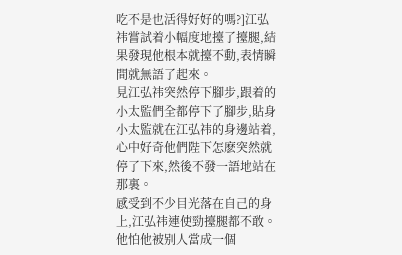吃不是也活得好好的嗎?]江弘祎嘗試着小幅度地擡了擡腿,結果發現他根本就擡不動,表情瞬間就無語了起來。
見江弘祎突然停下腳步,跟着的小太監們全都停下了腳步,貼身小太監就在江弘祎的身邊站着,心中好奇他們陛下怎麽突然就停了下來,然後不發一語地站在那裏。
感受到不少目光落在自己的身上,江弘祎連使勁擡腿都不敢。
他怕他被别人當成一個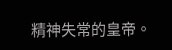精神失常的皇帝。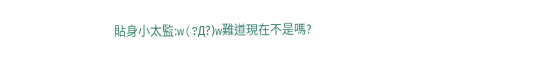貼身小太監:w(?Д?)w難道現在不是嗎?